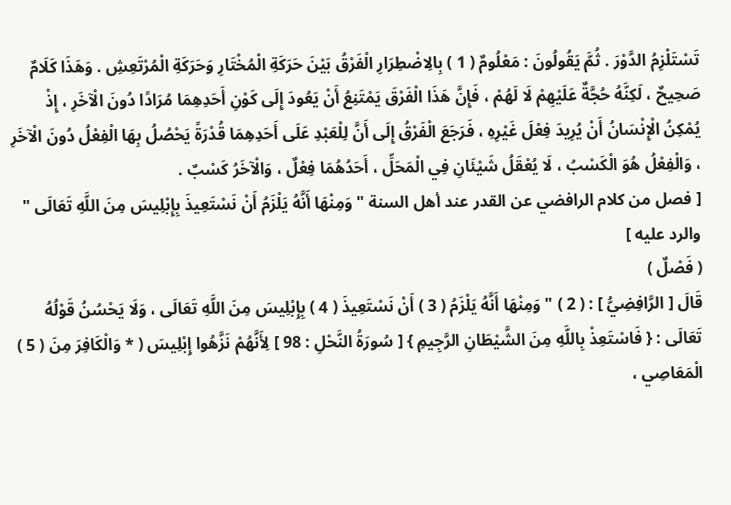تَسْتَلْزِمُ الدَّوْرَ . ثُمَّ يَقُولُونَ : مَعْلُومٌ ( 1 ) بِالِاضْطِرَارِ الْفَرْقُ بَيْنَ حَرَكَةِ الْمُخْتَارِ وَحَرَكَةِ الْمُرْتَعِشِ . وَهَذَا كَلَامٌ صَحِيحٌ ، لَكِنَّهُ حُجَّةٌ عَلَيْهِمْ لَا لَهُمْ ، فَإِنَّ هَذَا الْفَرْقَ يَمْتَنِعُ أَنْ يَعُودَ إِلَى كَوْنِ أَحَدِهِمَا مُرَادًا دُونَ الْآخَرِ ، إِذْ يُمْكِنُ الْإِنْسَانُ أَنْ يُرِيدَ فِعْلَ غَيْرِهِ ، فَرَجَعَ الْفَرْقُ إِلَى أَنَّ لِلْعَبْدِ عَلَى أَحَدِهِمَا قُدْرَةً يَحْصُلُ بِهَا الْفِعْلُ دُونَ الْآخَرِ ، وَالْفِعْلُ هُوَ الْكَسْبُ ، لَا يُعْقَلُ شَيْئَانِ فِي الْمَحَلِّ ، أَحَدُهُمَا فِعْلٌ ، وَالْآخَرُ كَسْبٌ .
[ فصل من كلام الرافضي عن القدر عند أهل السنة " وَمِنْهَا أَنَّهُ يَلْزَمُ أَنْ نَسْتَعِيذَ بِإِبْلِيسَ مِنَ اللَّهِ تَعَالَى " والرد عليه ]
( فَصْلٌ )
قَالَ [ الرَّافِضِيُّ ] : ( 2 ) " وَمِنْهَا أَنَّهُ يَلْزَمُ ( 3 ) أَنْ نَسْتَعِيذَ ( 4 ) بِإِبْلِيسَ مِنَ اللَّهِ تَعَالَى ، وَلَا يَحْسُنُ قَوْلُهُ تَعَالَى : { فَاسْتَعِذْ بِاللَّهِ مِنَ الشَّيْطَانِ الرَّجِيمِ } [ سُورَةُ النَّحْلِ : 98 ] لِأَنَّهُمْ نَزَّهُوا إِبْلِيسَ ( * وَالْكَافِرَ مِنَ ( 5 ) الْمَعَاصِي ،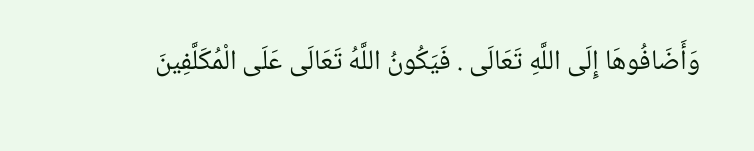وَأَضَافُوهَا إِلَى اللَّهِ تَعَالَى . فَيَكُونُ اللَّهُ تَعَالَى عَلَى الْمُكَلَّفِينَ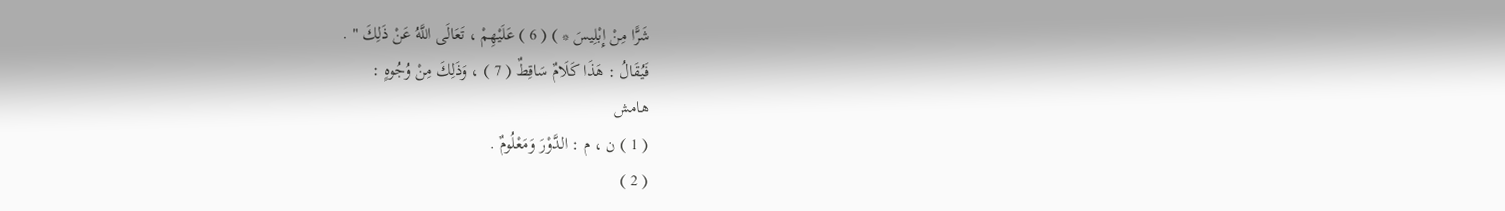شَرًّا مِنْ إِبْلِيسَ * ) ( 6 ) عَلَيْهِمْ ، تَعَالَى اللَّهُ عَنْ ذَلِكَ " .
فَيُقَالُ : هَذَا كَلَامٌ سَاقِطٌ ( 7 ) ، وَذَلِكَ مِنْ وُجُوهٍ :
هامش
( 1 ) ن ، م : الدَّوْرَ وَمَعْلُومٌ .
( 2 )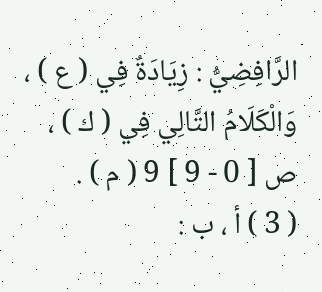الرَّافِضِيُّ : زِيَادَةٌ فِي ( ع ) ، وَالْكَلَامُ التَّالِي فِي ( ك ) ، ص [ 0 - 9 ] 9 ( م ) .
( 3 ) أ ، ب :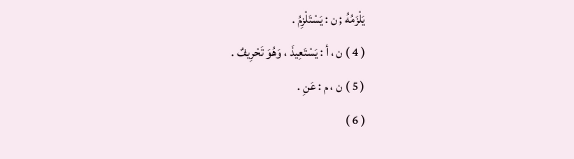يَلْزَمُهُ ; ن : يَسْتَلْزِمُ .
( 4 ) ن ، أ : يَسْتَعِيذَ ، وَهُوَ تَحْرِيفٌ .
( 5 ) ن ، م : عَنِ .
( 6 )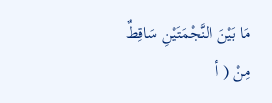مَا بَيْنَ النَّجْمَتَيْنِ سَاقِطٌ مِنْ ( أ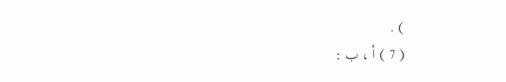) .
( 7 ) أ ، ب :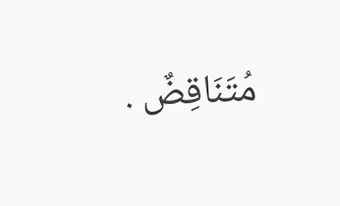مُتَنَاقِضٌ .